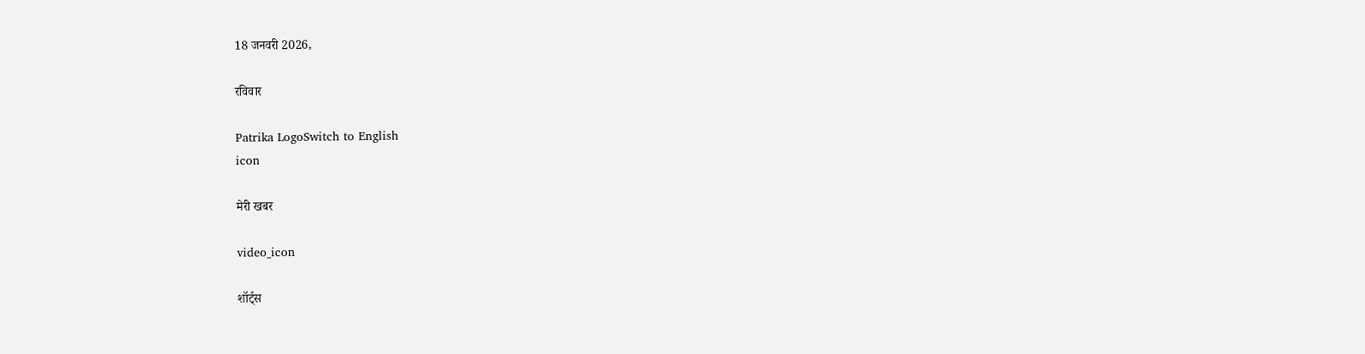18 जनवरी 2026,

रविवार

Patrika LogoSwitch to English
icon

मेरी खबर

video_icon

शॉर्ट्स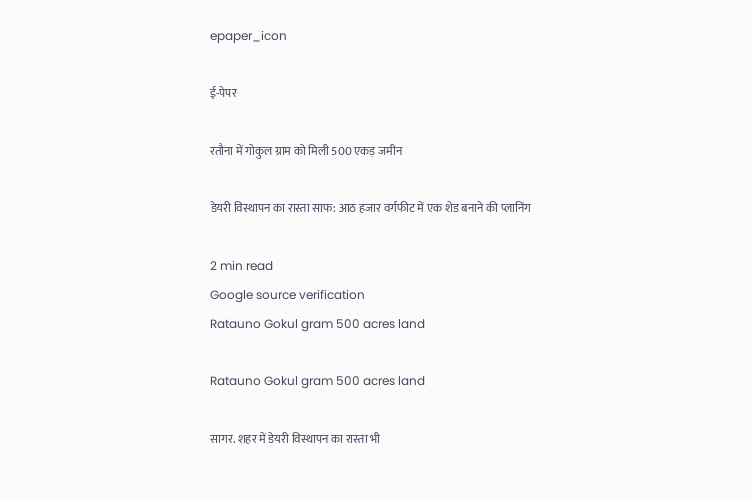epaper_icon

ई-पेपर

रतौना में गोकुल ग्राम को मिली 500 एकड़ जमीन

डेयरी विस्थापन का रास्ता साफ: आठ हजार वर्गफीट में एक शेड बनाने की प्लानिंग

2 min read
Google source verification
Ratauno Gokul gram 500 acres land

Ratauno Gokul gram 500 acres land

सागर. शहर में डेयरी विस्थापन का रास्ता भी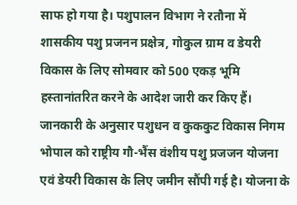साफ हो गया है। पशुपालन विभाग ने रतौना में शासकीय पशु प्रजनन प्रक्षेत्र, गोकुल ग्राम व डेयरी विकास के लिए सोमवार को 500 एकड़ भूमि हस्तानांतरित करने के आदेश जारी कर किए हैं।
जानकारी के अनुसार पशुधन व कुककुट विकास निगम भोपाल को राष्ट्रीय गौ-भैंस वंशीय पशु प्रजजन योजना एवं डेयरी विकास के लिए जमीन सौंपी गई है। योजना के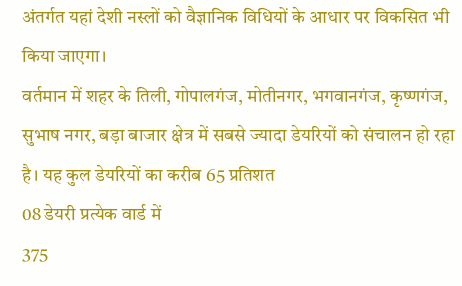अंतर्गत यहां देशी नस्लों को वैज्ञानिक विधियों के आधार पर विकसित भी किया जाएगा।
वर्तमान में शहर के तिली, गोपालगंज, मोतीनगर, भगवानगंज, कृष्णगंज, सुभाष नगर, बड़ा बाजार क्षेत्र में सबसे ज्यादा डेयरियों को संचालन हो रहा है। यह कुल डेयरियों का करीब 65 प्रतिशत
08 डेयरी प्रत्येक वार्ड में
375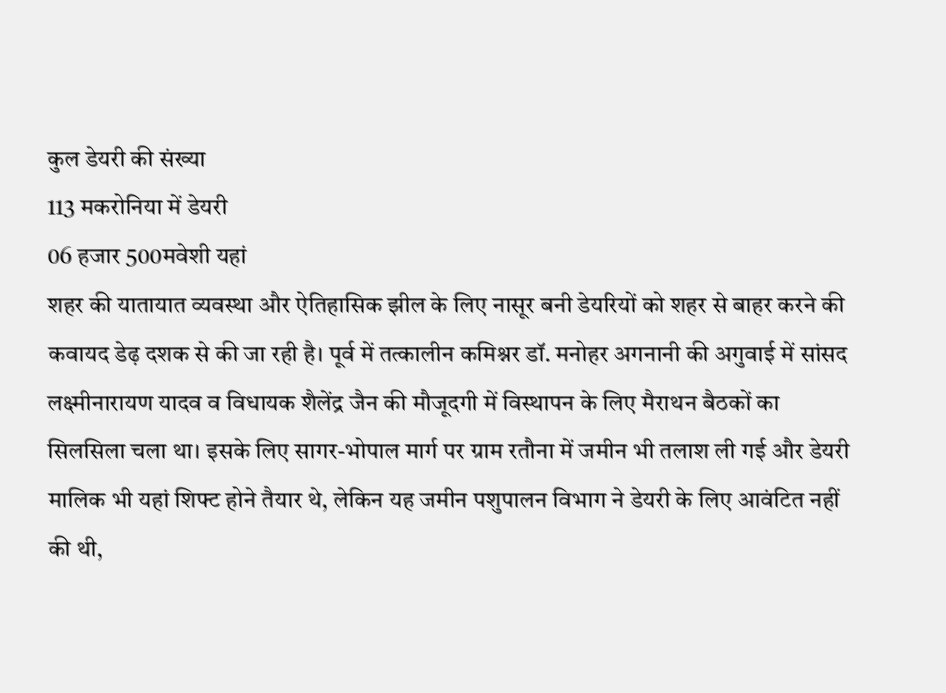कुल डेयरी की संख्या
113 मकरोनिया में डेयरी
06 हजार 500मवेशी यहां
शहर की यातायात व्यवस्था और ऐतिहासिक झील के लिए नासूर बनी डेयरियों को शहर से बाहर करने की कवायद डेढ़ दशक से की जा रही है। पूर्व में तत्कालीन कमिश्नर डॉ. मनोहर अगनानी की अगुवाई में सांसद लक्ष्मीनारायण यादव व विधायक शैलेंद्र जैन की मौजूदगी में विस्थापन के लिए मैराथन बैठकों का सिलसिला चला था। इसके लिए सागर-भोपाल मार्ग पर ग्राम रतौना में जमीन भी तलाश ली गई और डेयरी मालिक भी यहां शिफ्ट होने तैयार थे, लेकिन यह जमीन पशुपालन विभाग ने डेयरी के लिए आवंटित नहीं की थी,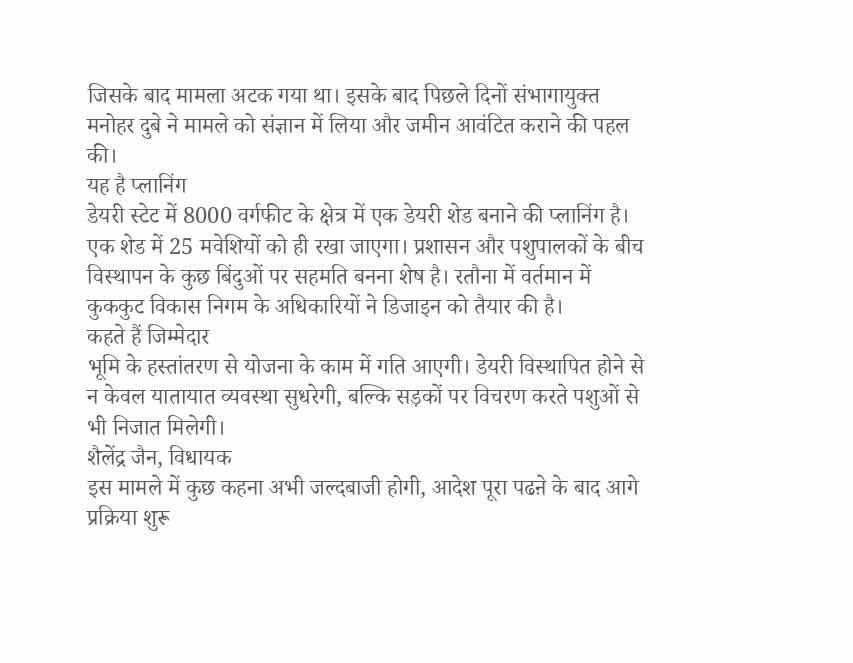जिसके बाद मामला अटक गया था। इसके बाद पिछले दिनों संभागायुक्त मनोहर दुबे ने मामले को संज्ञान में लिया और जमीन आवंटित कराने की पहल की।
यह है प्लानिंग
डेयरी स्टेट में 8000 वर्गफीट के क्षेत्र में एक डेयरी शेड बनाने की प्लानिंग है। एक शेड में 25 मवेशियों को ही रखा जाएगा। प्रशासन और पशुपालकों के बीच विस्थापन के कुछ बिंदुओं पर सहमति बनना शेष है। रतौना में वर्तमान में कुककुट विकास निगम के अधिकारियों ने डिजाइन को तैयार की है।
कहते हैं जिम्मेदार
भूमि के हस्तांतरण से योजना के काम में गति आएगी। डेयरी विस्थापित होने से न केवल यातायात व्यवस्था सुधरेगी, बल्कि सड़कों पर विचरण करते पशुओं से भी निजात मिलेगी।
शैलेंद्र जैन, विधायक
इस मामले में कुछ कहना अभी जल्दबाजी होगी, आदेश पूरा पढऩे के बाद आगे प्रक्रिया शुरू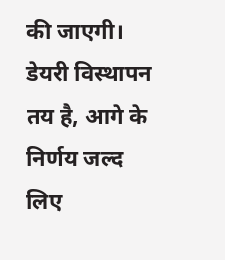की जाएगी। डेयरी विस्थापन तय है, आगे के निर्णय जल्द लिए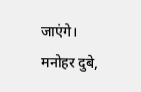जाएंगे।
मनोहर दुबे,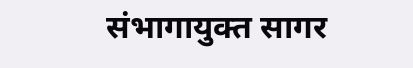संभागायुक्त सागर